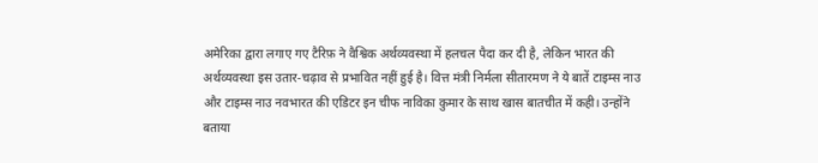अमेरिका द्वारा लगाए गए टैरिफ़ ने वैश्विक अर्थव्यवस्था में हलचल पैदा कर दी है, लेकिन भारत की अर्थव्यवस्था इस उतार-चढ़ाव से प्रभावित नहीं हुई है। वित्त मंत्री निर्मला सीतारमण ने ये बातें टाइम्स नाउ और टाइम्स नाउ नवभारत की एडिटर इन चीफ नाविका कुमार के साथ खास बातचीत में कही। उन्होंने बताया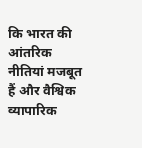कि भारत की आंतरिक नीतियां मजबूत हैं और वैश्विक व्यापारिक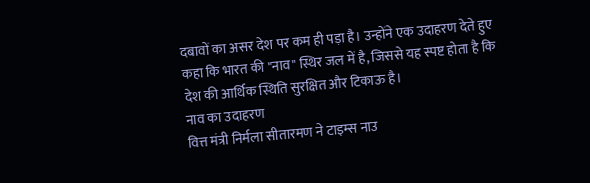दबावों का असर देश पर कम ही पड़ा है। उन्होंने एक उदाहरण देते हुए कहा कि भारत की "नाव" स्थिर जल में है, जिससे यह स्पष्ट होता है कि देश की आर्थिक स्थिति सुरक्षित और टिकाऊ है।
नाव का उदाहरण
वित्त मंत्री निर्मला सीतारमण ने टाइम्स नाउ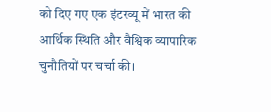को दिए गए एक इंटरव्यू में भारत की आर्थिक स्थिति और वैश्विक व्यापारिक चुनौतियों पर चर्चा की।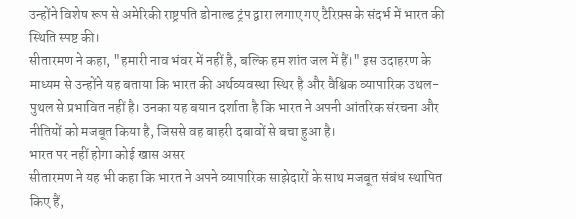उन्होंने विशेष रूप से अमेरिकी राष्ट्रपति डोनाल्ड ट्रंप द्वारा लगाए गए टैरिफ़्स के संदर्भ में भारत की स्थिति स्पष्ट की।
सीतारमण ने कहा, "हमारी नाव भंवर में नहीं है, बल्कि हम शांत जल में हैं।" इस उदाहरण के माध्यम से उन्होंने यह बताया कि भारत की अर्थव्यवस्था स्थिर है और वैश्विक व्यापारिक उथल-पुथल से प्रभावित नहीं है। उनका यह बयान दर्शाता है कि भारत ने अपनी आंतरिक संरचना और नीतियों को मजबूत किया है, जिससे वह बाहरी दबावों से बचा हुआ है।
भारत पर नहीं होगा कोई खास असर
सीतारमण ने यह भी कहा कि भारत ने अपने व्यापारिक साझेदारों के साथ मजबूत संबंध स्थापित किए हैं,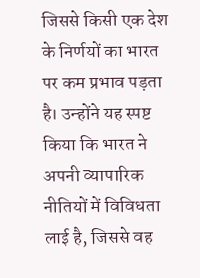जिससे किसी एक देश के निर्णयों का भारत पर कम प्रभाव पड़ता है। उन्होंने यह स्पष्ट किया कि भारत ने अपनी व्यापारिक नीतियों में विविधता लाई है, जिससे वह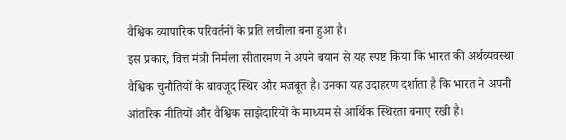वैश्विक व्यापारिक परिवर्तनों के प्रति लचीला बना हुआ है।
इस प्रकार, वित्त मंत्री निर्मला सीतारमण ने अपने बयान से यह स्पष्ट किया कि भारत की अर्थव्यवस्था वैश्विक चुनौतियों के बावजूद स्थिर और मजबूत है। उनका यह उदाहरण दर्शाता है कि भारत ने अपनी आंतरिक नीतियों और वैश्विक साझेदारियों के माध्यम से आर्थिक स्थिरता बनाए रखी है।